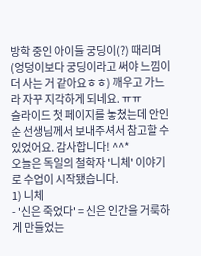방학 중인 아이들 궁딩이(?) 때리며 (엉덩이보다 궁딩이라고 써야 느낌이 더 사는 거 같아요ㅎㅎ) 깨우고 가느라 자꾸 지각하게 되네요. ㅠㅠ
슬라이드 첫 페이지를 놓쳤는데 안인순 선생님께서 보내주셔서 참고할 수 있었어요. 감사합니다! ^^*
오늘은 독일의 철학자 '니체' 이야기로 수업이 시작됐습니다.
1) 니체
- '신은 죽었다' = 신은 인간을 거룩하게 만들었는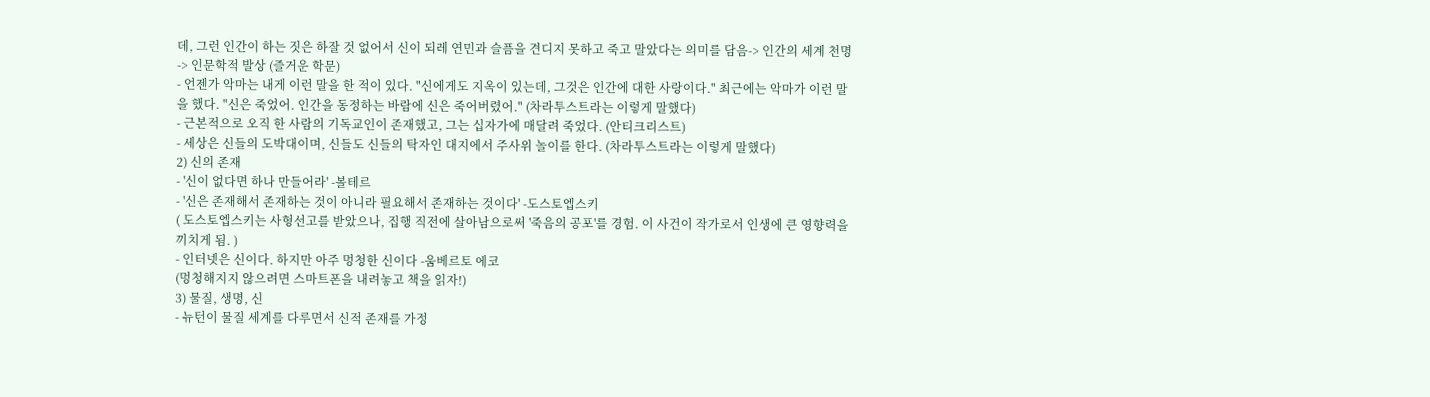데, 그런 인간이 하는 짓은 하잘 것 없어서 신이 되레 연민과 슬픔을 견디지 못하고 죽고 말았다는 의미를 담음-> 인간의 세계 천명 -> 인문학적 발상 (즐거운 학문)
- 언젠가 악마는 내게 이런 말을 한 적이 있다. "신에게도 지옥이 있는데, 그것은 인간에 대한 사랑이다." 최근에는 악마가 이런 말을 했다. "신은 죽었어. 인간을 동정하는 바람에 신은 죽어버렸어." (차라투스트라는 이렇게 말했다)
- 근본적으로 오직 한 사람의 기독교인이 존재했고, 그는 십자가에 매달려 죽었다. (안티크리스트)
- 세상은 신들의 도박대이며, 신들도 신들의 탁자인 대지에서 주사위 놀이를 한다. (차라투스트라는 이렇게 말했다)
2) 신의 존재
- '신이 없다면 하나 만들어라' -볼테르
- '신은 존재해서 존재하는 것이 아니라 필요해서 존재하는 것이다' -도스토엡스키
( 도스토엡스키는 사형선고를 받았으나, 집행 직전에 살아남으로써 '죽음의 공포'를 경험. 이 사건이 작가로서 인생에 큰 영향력을 끼치게 됨. )
- 인터넷은 신이다. 하지만 아주 멍청한 신이다 -움베르토 에코
(멍청해지지 않으려면 스마트폰을 내려놓고 책을 읽자!)
3) 물질, 생명, 신
- 뉴턴이 물질 세계를 다루면서 신적 존재를 가정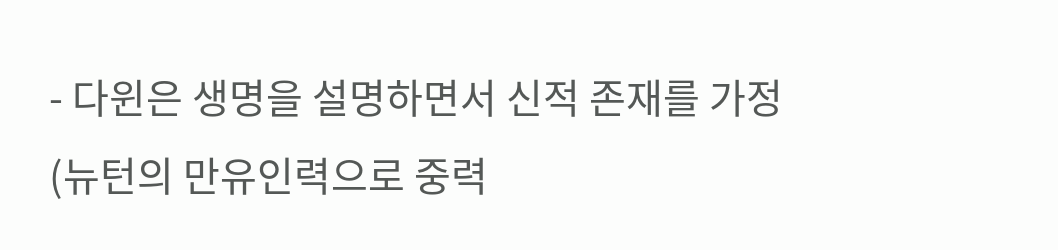- 다윈은 생명을 설명하면서 신적 존재를 가정
(뉴턴의 만유인력으로 중력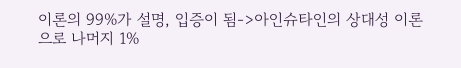이론의 99%가 설명, 입증이 됨->아인슈타인의 상대성 이론으로 나머지 1%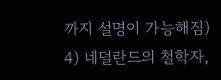까지 설명이 가능해짐)
4) 네덜란드의 철학자,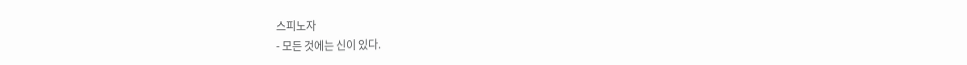스피노자
- 모든 것에는 신이 있다.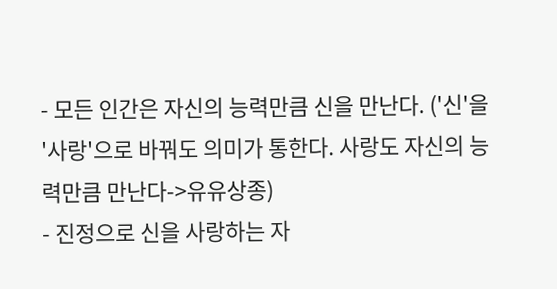- 모든 인간은 자신의 능력만큼 신을 만난다. ('신'을 '사랑'으로 바꿔도 의미가 통한다. 사랑도 자신의 능력만큼 만난다->유유상종)
- 진정으로 신을 사랑하는 자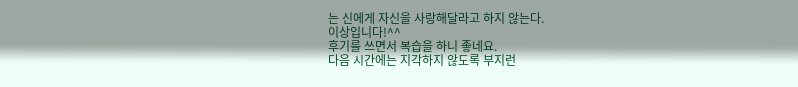는 신에게 자신을 사랑해달라고 하지 않는다.
이상입니다!^^
후기를 쓰면서 복습을 하니 좋네요.
다음 시간에는 지각하지 않도록 부지런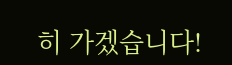히 가겠습니다!